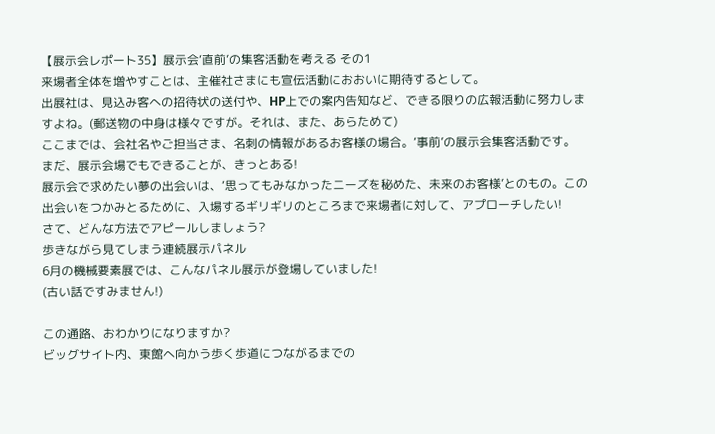【展示会レポート35】展示会‘直前’の集客活動を考える その1
来場者全体を増やすことは、主催社さまにも宣伝活動におおいに期待するとして。
出展社は、見込み客への招待状の送付や、HP上での案内告知など、できる限りの広報活動に努力しますよね。(郵送物の中身は様々ですが。それは、また、あらためて)
ここまでは、会社名やご担当さま、名刺の情報があるお客様の場合。‘事前’の展示会集客活動です。
まだ、展示会場でもできることが、きっとある!
展示会で求めたい夢の出会いは、‘思ってもみなかったニーズを秘めた、未来のお客様’とのもの。この出会いをつかみとるために、入場するギリギリのところまで来場者に対して、アプローチしたい!
さて、どんな方法でアピールしましょう?
歩きながら見てしまう連続展示パネル
6月の機械要素展では、こんなパネル展示が登場していました!
(古い話ですみません!)

この通路、おわかりになりますか?
ビッグサイト内、東館へ向かう歩く歩道につながるまでの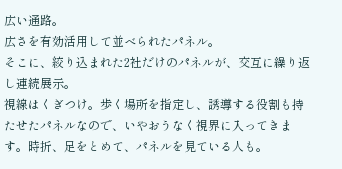広い通路。
広さを有効活用して並べられたパネル。
そこに、絞り込まれた2社だけのパネルが、交互に繰り返し連続展示。
視線はくぎつけ。歩く場所を指定し、誘導する役割も持たせたパネルなので、いやおうなく視界に入ってきます。時折、足をとめて、パネルを見ている人も。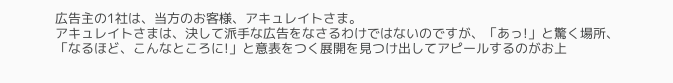広告主の1社は、当方のお客様、アキュレイトさま。
アキュレイトさまは、決して派手な広告をなさるわけではないのですが、「あっ!」と驚く場所、「なるほど、こんなところに!」と意表をつく展開を見つけ出してアピールするのがお上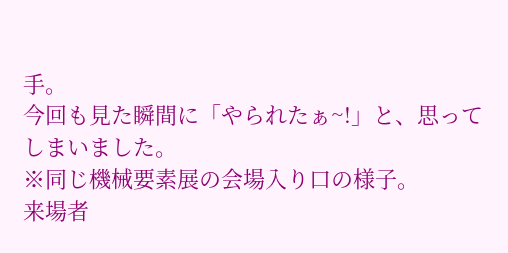手。
今回も見た瞬間に「やられたぁ~!」と、思ってしまいました。
※同じ機械要素展の会場入り口の様子。
来場者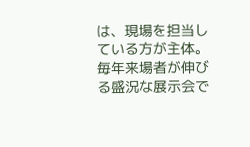は、現場を担当している方が主体。毎年来場者が伸びる盛況な展示会で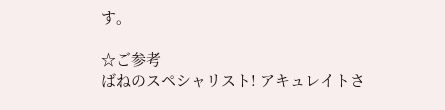す。

☆ご参考
ばねのスペシャリスト! アキュレイトさ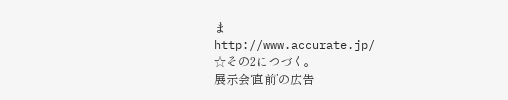ま
http://www.accurate.jp/
☆その2につづく。
展示会‘直前’の広告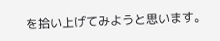を拾い上げてみようと思います。